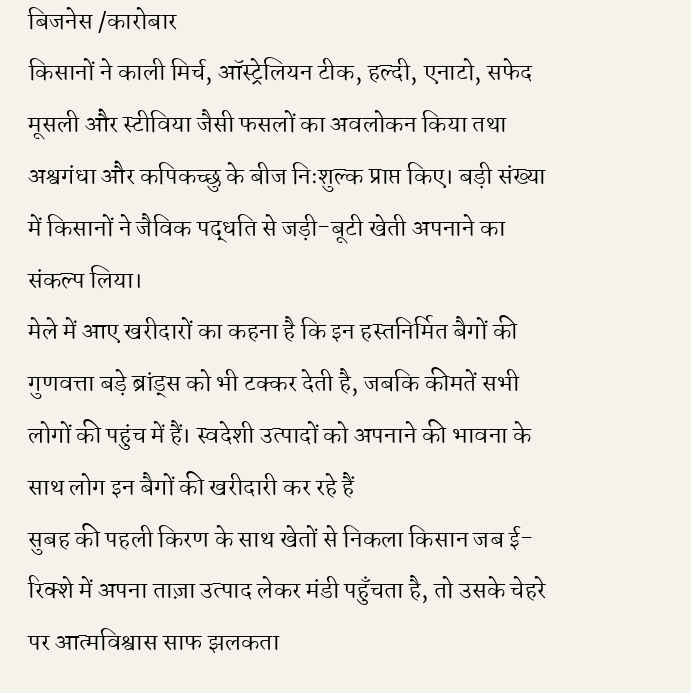बिजनेस /कारोबार
किसानों ने काली मिर्च, ऑस्ट्रेलियन टीक, हल्दी, एनाटो, सफेद मूसली और स्टीविया जैसी फसलों का अवलोकन किया तथा अश्वगंधा और कपिकच्छु के बीज निःशुल्क प्राप्त किए। बड़ी संख्या में किसानों ने जैविक पद्धति से जड़ी-बूटी खेती अपनाने का संकल्प लिया।
मेले में आए खरीदारों का कहना है कि इन हस्तनिर्मित बैगों की गुणवत्ता बड़े ब्रांड्स को भी टक्कर देती है, जबकि कीमतें सभी लोगों की पहुंच में हैं। स्वदेशी उत्पादों को अपनाने की भावना के साथ लोग इन बैगों की खरीदारी कर रहे हैं
सुबह की पहली किरण के साथ खेतों से निकला किसान जब ई-रिक्शे में अपना ताज़ा उत्पाद लेकर मंडी पहुँचता है, तो उसके चेहरे पर आत्मविश्वास साफ झलकता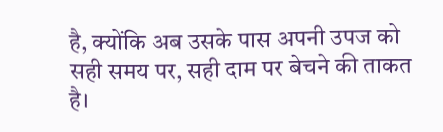है, क्योंकि अब उसके पास अपनी उपज को सही समय पर, सही दाम पर बेचने की ताकत है।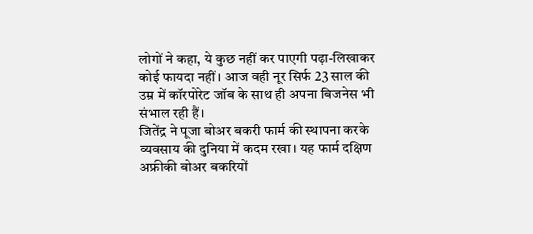लोगों ने कहा, ये कुछ नहीं कर पाएगी पढ़ा-लिखाकर कोई फायदा नहीं। आज वही नूर सिर्फ 23 साल की उम्र में कॉरपोरेट जॉब के साथ ही अपना बिजनेस भी संभाल रही हैं।
जितेंद्र ने पूजा बोअर बकरी फार्म की स्थापना करके व्यवसाय की दुनिया में कदम रखा। यह फार्म दक्षिण अफ्रीकी बोअर बकरियों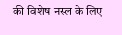की विशेष नस्ल के लिए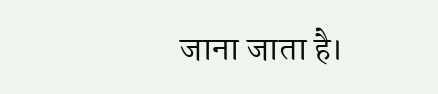जाना जाता है।